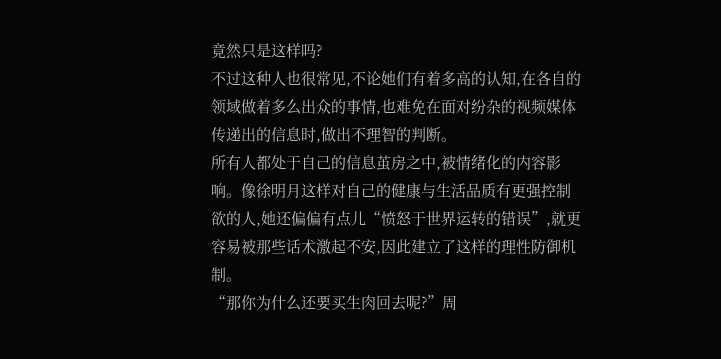竟然只是这样吗?
不过这种人也很常见,不论她们有着多高的认知,在各自的领域做着多么出众的事情,也难免在面对纷杂的视频媒体传递出的信息时,做出不理智的判断。
所有人都处于自己的信息茧房之中,被情绪化的内容影响。像徐明月这样对自己的健康与生活品质有更强控制欲的人,她还偏偏有点儿“愤怒于世界运转的错误”,就更容易被那些话术激起不安,因此建立了这样的理性防御机制。
“那你为什么还要买生肉回去呢?”周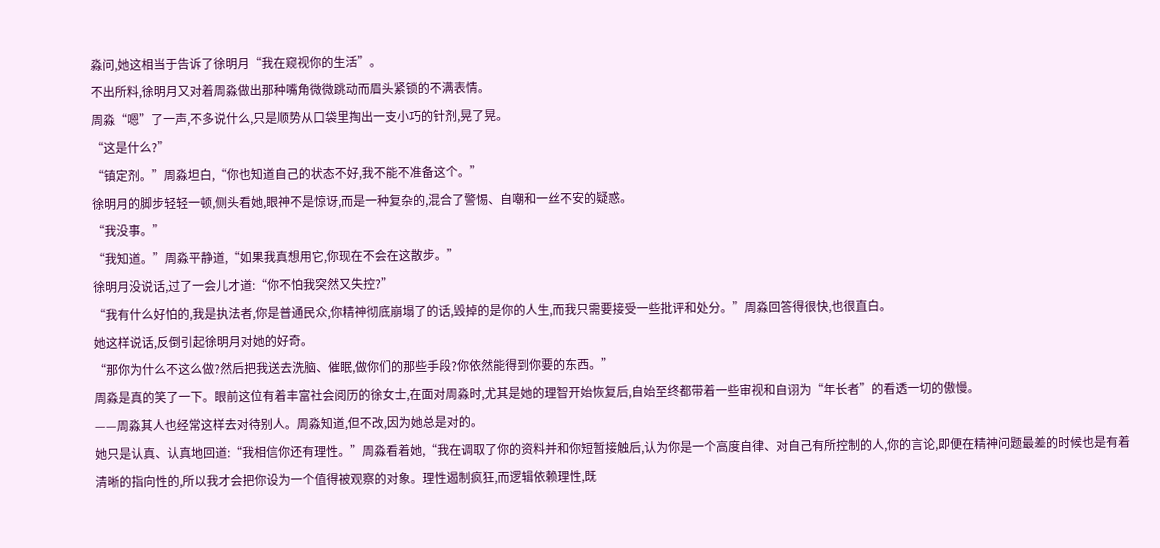淼问,她这相当于告诉了徐明月“我在窥视你的生活”。
不出所料,徐明月又对着周淼做出那种嘴角微微跳动而眉头紧锁的不满表情。
周淼“嗯”了一声,不多说什么,只是顺势从口袋里掏出一支小巧的针剂,晃了晃。
“这是什么?”
“镇定剂。”周淼坦白,“你也知道自己的状态不好,我不能不准备这个。”
徐明月的脚步轻轻一顿,侧头看她,眼神不是惊讶,而是一种复杂的,混合了警惕、自嘲和一丝不安的疑惑。
“我没事。”
“我知道。”周淼平静道,“如果我真想用它,你现在不会在这散步。”
徐明月没说话,过了一会儿才道:“你不怕我突然又失控?”
“我有什么好怕的,我是执法者,你是普通民众,你精神彻底崩塌了的话,毁掉的是你的人生,而我只需要接受一些批评和处分。”周淼回答得很快,也很直白。
她这样说话,反倒引起徐明月对她的好奇。
“那你为什么不这么做?然后把我送去洗脑、催眠,做你们的那些手段?你依然能得到你要的东西。”
周淼是真的笑了一下。眼前这位有着丰富社会阅历的徐女士,在面对周淼时,尤其是她的理智开始恢复后,自始至终都带着一些审视和自诩为“年长者”的看透一切的傲慢。
——周淼其人也经常这样去对待别人。周淼知道,但不改,因为她总是对的。
她只是认真、认真地回道:“我相信你还有理性。”周淼看着她,“我在调取了你的资料并和你短暂接触后,认为你是一个高度自律、对自己有所控制的人,你的言论,即便在精神问题最差的时候也是有着清晰的指向性的,所以我才会把你设为一个值得被观察的对象。理性遏制疯狂,而逻辑依赖理性,既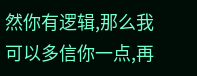然你有逻辑,那么我可以多信你一点,再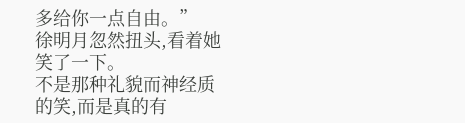多给你一点自由。”
徐明月忽然扭头,看着她笑了一下。
不是那种礼貌而神经质的笑,而是真的有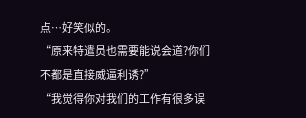点…好笑似的。
“原来特遣员也需要能说会道?你们不都是直接威逼利诱?”
“我觉得你对我们的工作有很多误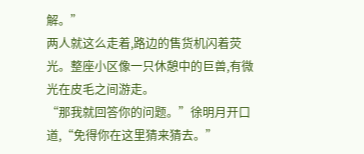解。”
两人就这么走着,路边的售货机闪着荧光。整座小区像一只休憩中的巨兽,有微光在皮毛之间游走。
“那我就回答你的问题。”徐明月开口道,“免得你在这里猜来猜去。”